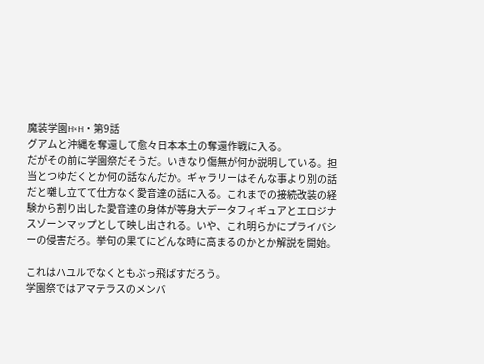魔装学園H×H・第9話
グアムと沖縄を奪還して愈々日本本土の奪還作戦に入る。
だがその前に学園祭だそうだ。いきなり傷無が何か説明している。担当とつゆだくとか何の話なんだか。ギャラリーはそんな事より別の話だと囃し立てて仕方なく愛音達の話に入る。これまでの接続改装の経験から割り出した愛音達の身体が等身大データフィギュアとエロジナスゾーンマップとして映し出される。いや、これ明らかにプライバシーの侵害だろ。挙句の果てにどんな時に高まるのかとか解説を開始。

これはハユルでなくともぶっ飛ばすだろう。
学園祭ではアマテラスのメンバ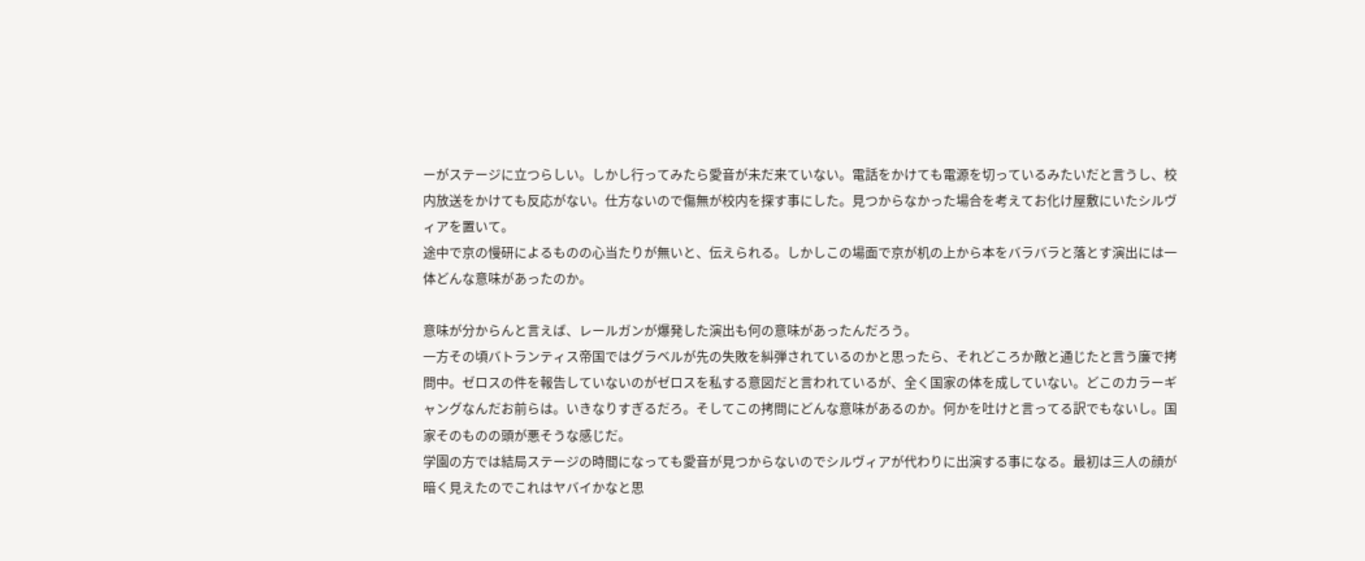ーがステージに立つらしい。しかし行ってみたら愛音が未だ来ていない。電話をかけても電源を切っているみたいだと言うし、校内放送をかけても反応がない。仕方ないので傷無が校内を探す事にした。見つからなかった場合を考えてお化け屋敷にいたシルヴィアを置いて。
途中で京の慢研によるものの心当たりが無いと、伝えられる。しかしこの場面で京が机の上から本をバラバラと落とす演出には一体どんな意味があったのか。

意味が分からんと言えば、レールガンが爆発した演出も何の意味があったんだろう。
一方その頃バトランティス帝国ではグラベルが先の失敗を糾弾されているのかと思ったら、それどころか敵と通じたと言う廉で拷問中。ゼロスの件を報告していないのがゼロスを私する意図だと言われているが、全く国家の体を成していない。どこのカラーギャングなんだお前らは。いきなりすぎるだろ。そしてこの拷問にどんな意味があるのか。何かを吐けと言ってる訳でもないし。国家そのものの頭が悪そうな感じだ。
学園の方では結局ステージの時間になっても愛音が見つからないのでシルヴィアが代わりに出演する事になる。最初は三人の顔が暗く見えたのでこれはヤバイかなと思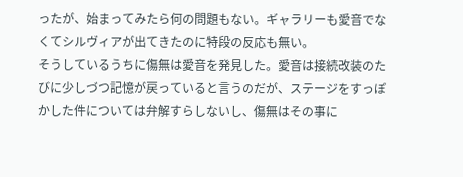ったが、始まってみたら何の問題もない。ギャラリーも愛音でなくてシルヴィアが出てきたのに特段の反応も無い。
そうしているうちに傷無は愛音を発見した。愛音は接続改装のたびに少しづつ記憶が戻っていると言うのだが、ステージをすっぽかした件については弁解すらしないし、傷無はその事に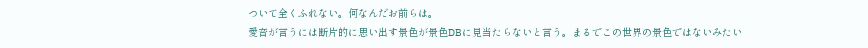ついて全くふれない。何なんだお前らは。
愛音が言うには断片的に思い出す景色が景色DBに見当たらないと言う。まるでこの世界の景色ではないみたい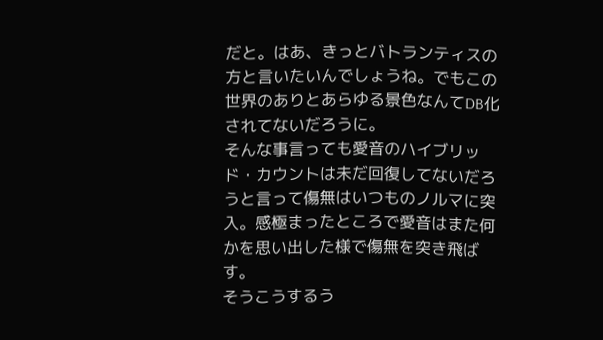だと。はあ、きっとバトランティスの方と言いたいんでしょうね。でもこの世界のありとあらゆる景色なんてDB化されてないだろうに。
そんな事言っても愛音のハイブリッド・カウントは未だ回復してないだろうと言って傷無はいつものノルマに突入。感極まったところで愛音はまた何かを思い出した様で傷無を突き飛ばす。
そうこうするう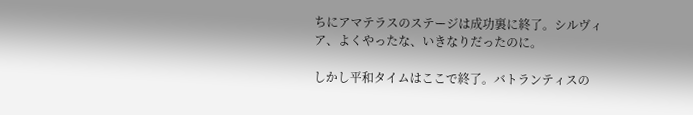ちにアマテラスのステージは成功裏に終了。シルヴィア、よくやったな、いきなりだったのに。

しかし平和タイムはここで終了。バトランティスの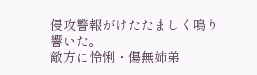侵攻警報がけたたましく鳴り響いた。
敵方に怜悧・傷無姉弟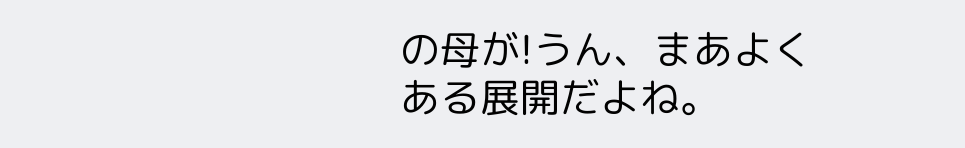の母が!うん、まあよくある展開だよね。